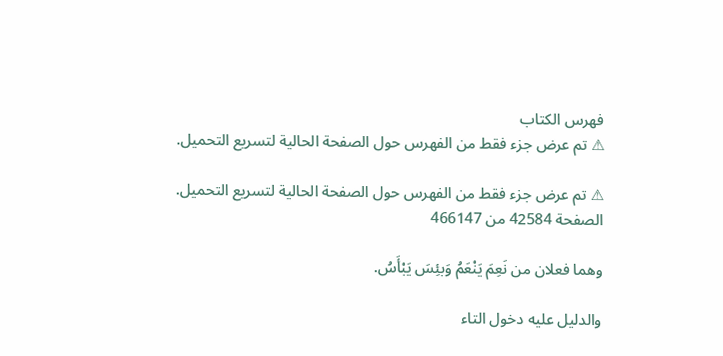فهرس الكتاب
⚠ تم عرض جزء فقط من الفهرس حول الصفحة الحالية لتسريع التحميل.

⚠ تم عرض جزء فقط من الفهرس حول الصفحة الحالية لتسريع التحميل.
الصفحة 42584 من 466147

وهما فعلان من نَعِمَ يَنْعَمُ وَبئِسَ يَبْأَسُ.

والدليل عليه دخول التاء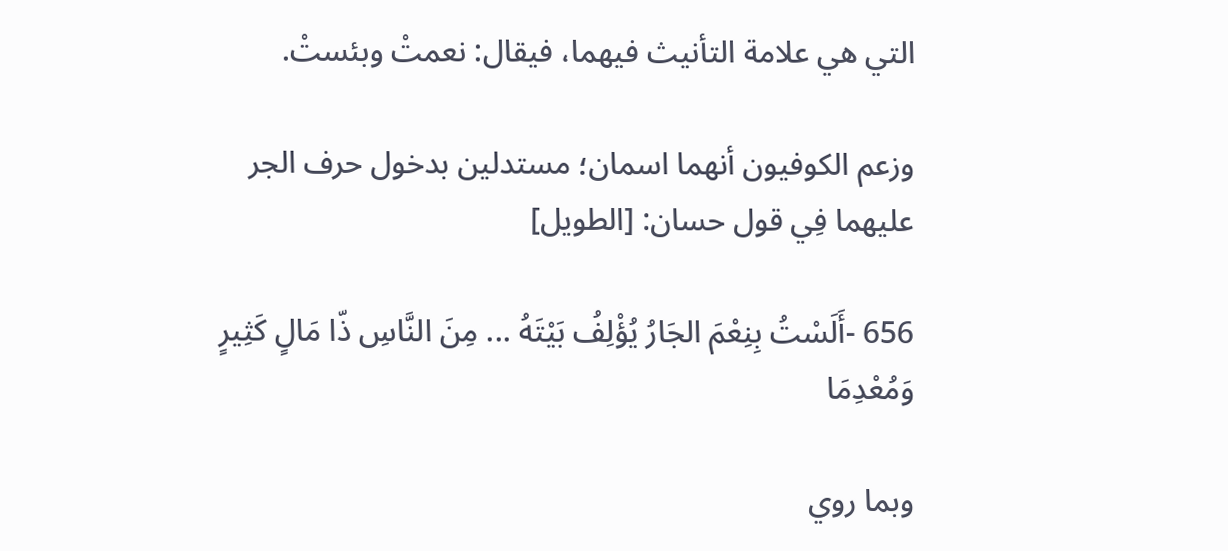التي هي علامة التأنيث فيهما، فيقال: نعمتْ وبئستْ.

وزعم الكوفيون أنهما اسمان؛ مستدلين بدخول حرف الجر عليهما فِي قول حسان: [الطويل]

656 -أَلَسْتُ بِنِعْمَ الجَارُ يُؤْلِفُ بَيْتَهُ ... مِنَ النَّاسِ ذّا مَالٍ كَثِيرٍ وَمُعْدِمَا

وبما روي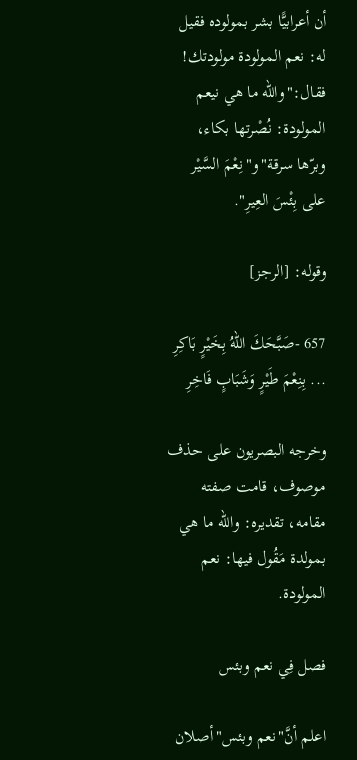أن أعرابيًّا بشر بمولوده فقيل له: نعم المولودة مولودتك! فقال:"والله ما هي نيعم المولودة: نُصْرتها بكاء، وبرّها سرقة"و"نِعْمَ السَّيْر على بِئْسَ العِيرِ".

وقوله: [الرجز]

657 -صَبَّحَكَ اللهُ بِخَيْرٍ بَاكِرِ ... بِنِعْمَ طَيْرٍ وَشَبَابٍ فَاخِرِ

وخرجه البصريون على حذف موصوف، قامت صفته مقامه، تقديره: والله ما هي بمولدة مَقُول فيها: نعم المولودة.

فصل فِي نعم وبئس

اعلم أنَّ"نعم وبئس"أصلان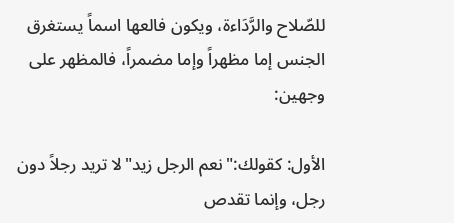للصّلاح والرَّدَاءة، ويكون فالعها اسماً يستغرق الجنس إما مظهراً وإما مضمراً، فالمظهر على وجهين:

الأول: كقولك:"نعم الرجل زيد"لا تريد رجلاً دون رجل، وإنما تقدص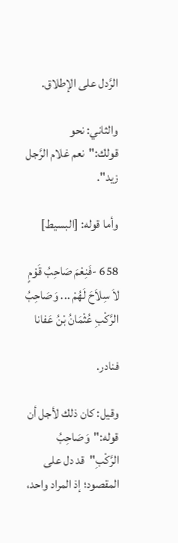الرَّدل على الإطلاق.

والثاني: نحو قولك:"نعم غلام الرَّجل زيد".

وأما قوله: [البسيط]

658 -فَنِعْمَ صَاحِبُ قَوْمٍ لاَ سِلاَحَ لَهُمْ ... وَصَاحِبُ الرَّكْبِ عُثْمَانُ بْنُ عَفانا

فنادر.

وقيل: كان ذلك لأجل أن قوله:"وَصَاحِبُ الرَّكْبِ"قد دل على المقصود؛ إذ المراد واحد،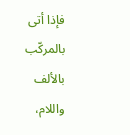فإذا أتى بالمركّب بالألف واللام،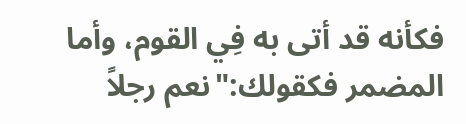فكأنه قد أتى به فِي القوم، وأما المضمر فكقولك:"نعم رجلاً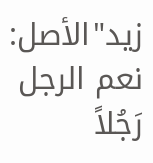زيد"الأصل: نعم الرجل رَجُلاً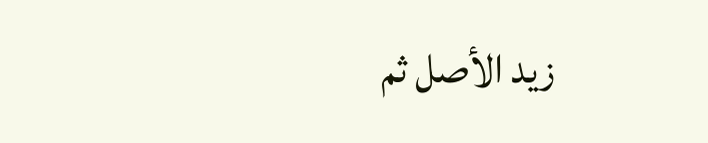زيد الأصل ثم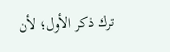ترك ذكر الأول؛ لأن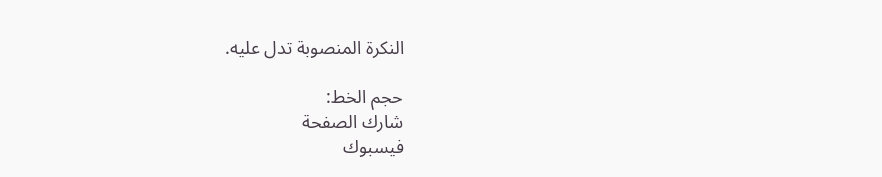النكرة المنصوبة تدل عليه.

حجم الخط:
شارك الصفحة
فيسبوك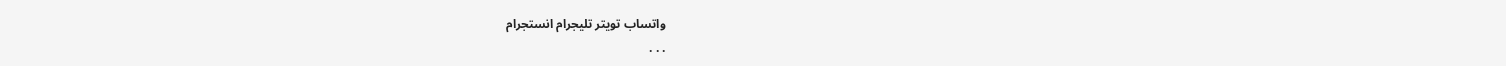واتساب تويتر تليجرام انستجرام
. . .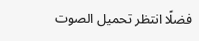فضلًا انتظر تحميل الصوت